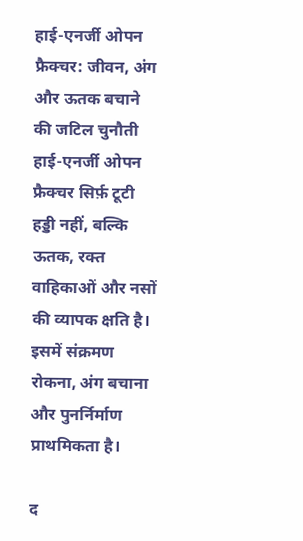हाई-एनर्जी ओपन फ्रैक्चर: जीवन, अंग और ऊतक बचाने की जटिल चुनौती
हाई-एनर्जी ओपन फ्रैक्चर सिर्फ़ टूटी हड्डी नहीं, बल्कि ऊतक, रक्त वाहिकाओं और नसों की व्यापक क्षति है। इसमें संक्रमण रोकना, अंग बचाना और पुनर्निर्माण प्राथमिकता है।

द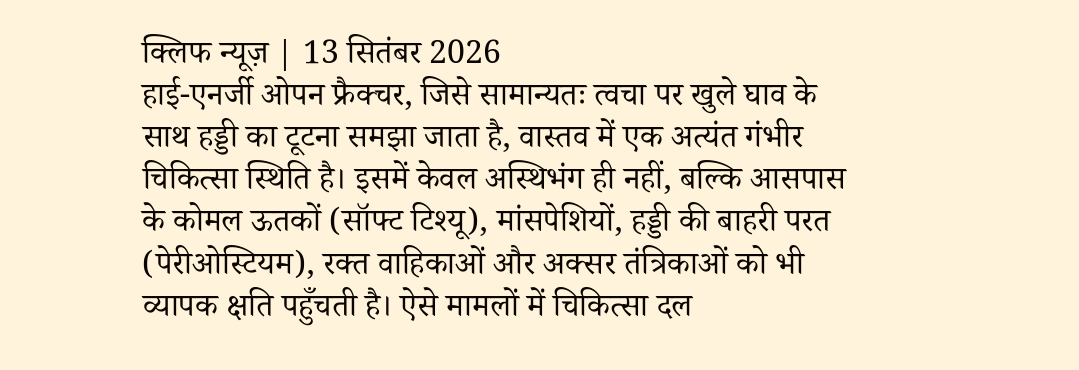क्लिफ न्यूज़ | 13 सितंबर 2026
हाई-एनर्जी ओपन फ्रैक्चर, जिसे सामान्यतः त्वचा पर खुले घाव के साथ हड्डी का टूटना समझा जाता है, वास्तव में एक अत्यंत गंभीर चिकित्सा स्थिति है। इसमें केवल अस्थिभंग ही नहीं, बल्कि आसपास के कोमल ऊतकों (सॉफ्ट टिश्यू), मांसपेशियों, हड्डी की बाहरी परत (पेरीओस्टियम), रक्त वाहिकाओं और अक्सर तंत्रिकाओं को भी व्यापक क्षति पहुँचती है। ऐसे मामलों में चिकित्सा दल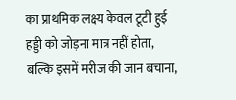का प्राथमिक लक्ष्य केवल टूटी हुई हड्डी को जोड़ना मात्र नहीं होता, बल्कि इसमें मरीज की जान बचाना,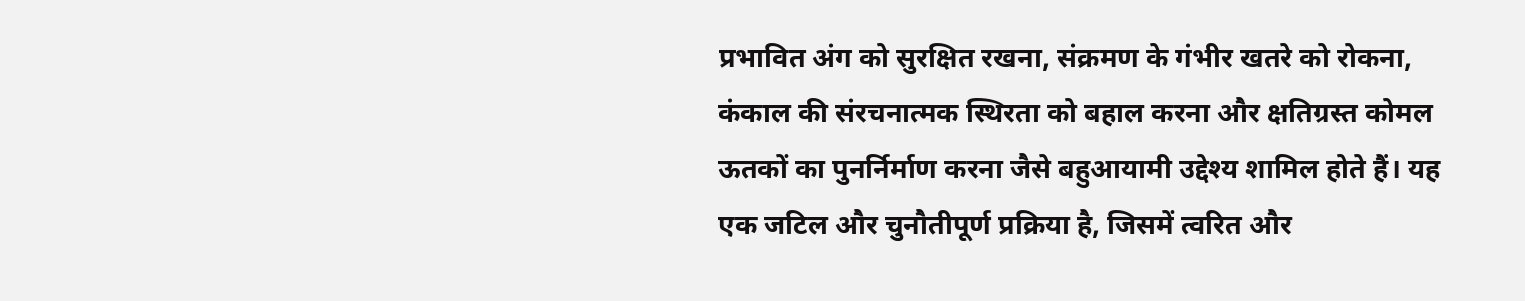प्रभावित अंग को सुरक्षित रखना, संक्रमण के गंभीर खतरे को रोकना, कंकाल की संरचनात्मक स्थिरता को बहाल करना और क्षतिग्रस्त कोमल ऊतकों का पुनर्निर्माण करना जैसे बहुआयामी उद्देश्य शामिल होते हैं। यह एक जटिल और चुनौतीपूर्ण प्रक्रिया है, जिसमें त्वरित और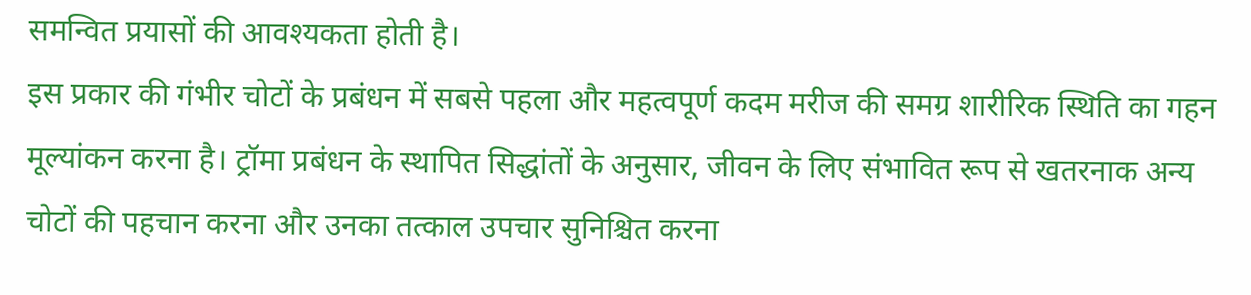समन्वित प्रयासों की आवश्यकता होती है।
इस प्रकार की गंभीर चोटों के प्रबंधन में सबसे पहला और महत्वपूर्ण कदम मरीज की समग्र शारीरिक स्थिति का गहन मूल्यांकन करना है। ट्रॉमा प्रबंधन के स्थापित सिद्धांतों के अनुसार, जीवन के लिए संभावित रूप से खतरनाक अन्य चोटों की पहचान करना और उनका तत्काल उपचार सुनिश्चित करना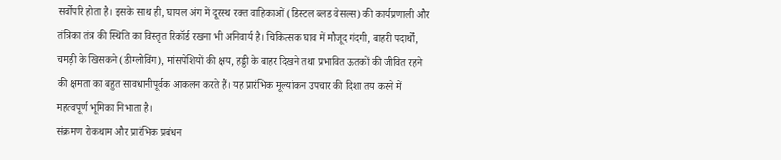सर्वोपरि होता है। इसके साथ ही, घायल अंग में दूरस्थ रक्त वाहिकाओं (डिस्टल ब्लड वेसल्स) की कार्यप्रणाली और तंत्रिका तंत्र की स्थिति का विस्तृत रिकॉर्ड रखना भी अनिवार्य है। चिकित्सक घाव में मौजूद गंदगी, बाहरी पदार्थों, चमड़ी के खिसकने (डीग्लोविंग), मांसपेशियों की क्षय, हड्डी के बाहर दिखने तथा प्रभावित ऊतकों की जीवित रहने की क्षमता का बहुत सावधानीपूर्वक आकलन करते हैं। यह प्रारंभिक मूल्यांकन उपचार की दिशा तय करने में महत्वपूर्ण भूमिका निभाता है।
संक्रमण रोकथाम और प्रारंभिक प्रबंधन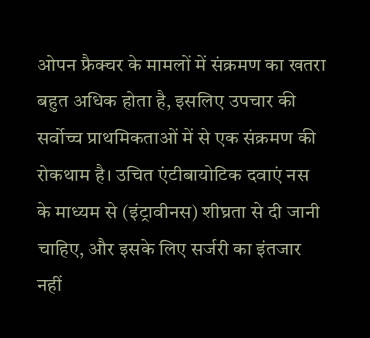ओपन फ्रैक्चर के मामलों में संक्रमण का खतरा बहुत अधिक होता है, इसलिए उपचार की सर्वोच्च प्राथमिकताओं में से एक संक्रमण की रोकथाम है। उचित एंटीबायोटिक दवाएं नस के माध्यम से (इंट्रावीनस) शीघ्रता से दी जानी चाहिए, और इसके लिए सर्जरी का इंतजार नहीं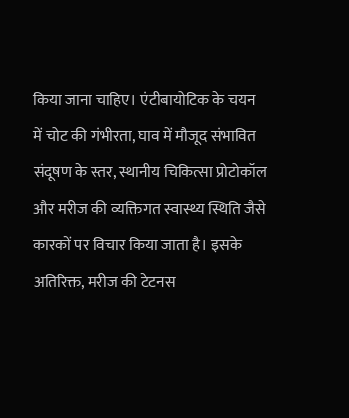किया जाना चाहिए। एंटीबायोटिक के चयन में चोट की गंभीरता, घाव में मौजूद संभावित संदूषण के स्तर, स्थानीय चिकित्सा प्रोटोकॉल और मरीज की व्यक्तिगत स्वास्थ्य स्थिति जैसे कारकों पर विचार किया जाता है। इसके अतिरिक्त, मरीज की टेटनस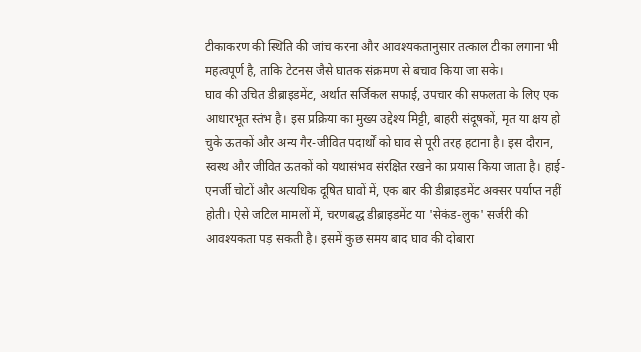टीकाकरण की स्थिति की जांच करना और आवश्यकतानुसार तत्काल टीका लगाना भी महत्वपूर्ण है, ताकि टेटनस जैसे घातक संक्रमण से बचाव किया जा सके।
घाव की उचित डीब्राइडमेंट, अर्थात सर्जिकल सफाई, उपचार की सफलता के लिए एक आधारभूत स्तंभ है। इस प्रक्रिया का मुख्य उद्देश्य मिट्टी, बाहरी संदूषकों, मृत या क्षय हो चुके ऊतकों और अन्य गैर-जीवित पदार्थों को घाव से पूरी तरह हटाना है। इस दौरान, स्वस्थ और जीवित ऊतकों को यथासंभव संरक्षित रखने का प्रयास किया जाता है। हाई-एनर्जी चोटों और अत्यधिक दूषित घावों में, एक बार की डीब्राइडमेंट अक्सर पर्याप्त नहीं होती। ऐसे जटिल मामलों में, चरणबद्ध डीब्राइडमेंट या 'सेकंड-लुक' सर्जरी की आवश्यकता पड़ सकती है। इसमें कुछ समय बाद घाव की दोबारा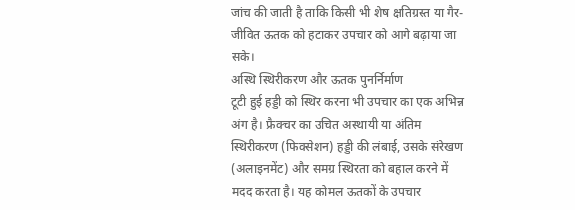जांच की जाती है ताकि किसी भी शेष क्षतिग्रस्त या गैर-जीवित ऊतक को हटाकर उपचार को आगे बढ़ाया जा सके।
अस्थि स्थिरीकरण और ऊतक पुनर्निर्माण
टूटी हुई हड्डी को स्थिर करना भी उपचार का एक अभिन्न अंग है। फ्रैक्चर का उचित अस्थायी या अंतिम स्थिरीकरण (फिक्सेशन) हड्डी की लंबाई, उसके संरेखण (अलाइनमेंट) और समग्र स्थिरता को बहाल करने में मदद करता है। यह कोमल ऊतकों के उपचार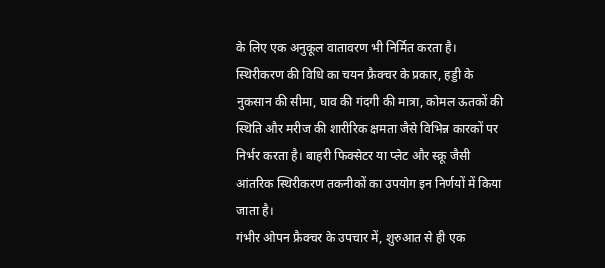के लिए एक अनुकूल वातावरण भी निर्मित करता है। स्थिरीकरण की विधि का चयन फ्रैक्चर के प्रकार, हड्डी के नुकसान की सीमा, घाव की गंदगी की मात्रा, कोमल ऊतकों की स्थिति और मरीज की शारीरिक क्षमता जैसे विभिन्न कारकों पर निर्भर करता है। बाहरी फिक्सेटर या प्लेट और स्क्रू जैसी आंतरिक स्थिरीकरण तकनीकों का उपयोग इन निर्णयों में किया जाता है।
गंभीर ओपन फ्रैक्चर के उपचार में, शुरुआत से ही एक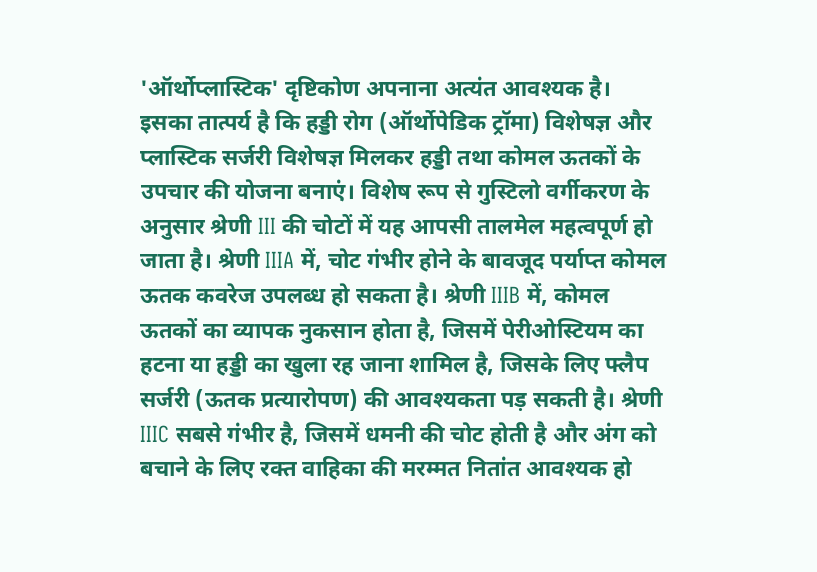'ऑर्थोप्लास्टिक' दृष्टिकोण अपनाना अत्यंत आवश्यक है। इसका तात्पर्य है कि हड्डी रोग (ऑर्थोपेडिक ट्रॉमा) विशेषज्ञ और प्लास्टिक सर्जरी विशेषज्ञ मिलकर हड्डी तथा कोमल ऊतकों के उपचार की योजना बनाएं। विशेष रूप से गुस्टिलो वर्गीकरण के अनुसार श्रेणी III की चोटों में यह आपसी तालमेल महत्वपूर्ण हो जाता है। श्रेणी IIIA में, चोट गंभीर होने के बावजूद पर्याप्त कोमल ऊतक कवरेज उपलब्ध हो सकता है। श्रेणी IIIB में, कोमल ऊतकों का व्यापक नुकसान होता है, जिसमें पेरीओस्टियम का हटना या हड्डी का खुला रह जाना शामिल है, जिसके लिए फ्लैप सर्जरी (ऊतक प्रत्यारोपण) की आवश्यकता पड़ सकती है। श्रेणी IIIC सबसे गंभीर है, जिसमें धमनी की चोट होती है और अंग को बचाने के लिए रक्त वाहिका की मरम्मत नितांत आवश्यक हो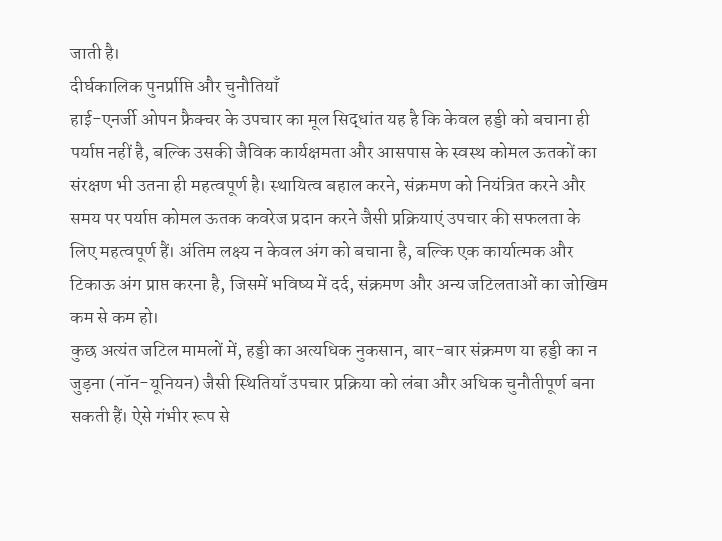जाती है।
दीर्घकालिक पुनर्प्राप्ति और चुनौतियाँ
हाई-एनर्जी ओपन फ्रैक्चर के उपचार का मूल सिद्धांत यह है कि केवल हड्डी को बचाना ही पर्याप्त नहीं है, बल्कि उसकी जैविक कार्यक्षमता और आसपास के स्वस्थ कोमल ऊतकों का संरक्षण भी उतना ही महत्वपूर्ण है। स्थायित्व बहाल करने, संक्रमण को नियंत्रित करने और समय पर पर्याप्त कोमल ऊतक कवरेज प्रदान करने जैसी प्रक्रियाएं उपचार की सफलता के लिए महत्वपूर्ण हैं। अंतिम लक्ष्य न केवल अंग को बचाना है, बल्कि एक कार्यात्मक और टिकाऊ अंग प्राप्त करना है, जिसमें भविष्य में दर्द, संक्रमण और अन्य जटिलताओं का जोखिम कम से कम हो।
कुछ अत्यंत जटिल मामलों में, हड्डी का अत्यधिक नुकसान, बार-बार संक्रमण या हड्डी का न जुड़ना (नॉन-यूनियन) जैसी स्थितियाँ उपचार प्रक्रिया को लंबा और अधिक चुनौतीपूर्ण बना सकती हैं। ऐसे गंभीर रूप से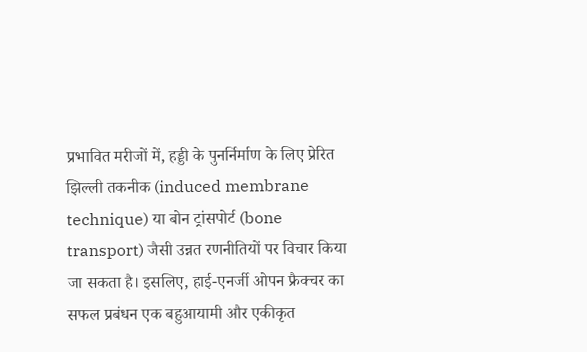प्रभावित मरीजों में, हड्डी के पुनर्निर्माण के लिए प्रेरित झिल्ली तकनीक (induced membrane technique) या बोन ट्रांसपोर्ट (bone transport) जैसी उन्नत रणनीतियों पर विचार किया जा सकता है। इसलिए, हाई-एनर्जी ओपन फ्रैक्चर का सफल प्रबंधन एक बहुआयामी और एकीकृत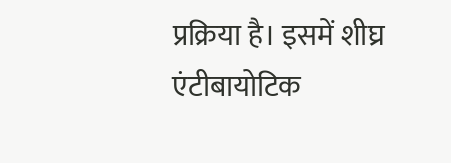प्रक्रिया है। इसमें शीघ्र एंटीबायोटिक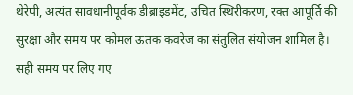थेरेपी, अत्यंत सावधानीपूर्वक डीब्राइडमेंट, उचित स्थिरीकरण, रक्त आपूर्ति की सुरक्षा और समय पर कोमल ऊतक कवरेज का संतुलित संयोजन शामिल है। सही समय पर लिए गए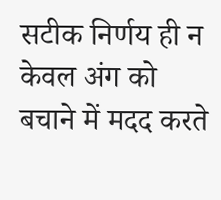सटीक निर्णय ही न केवल अंग को बचाने में मदद करते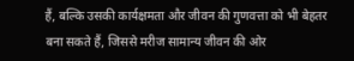हैं, बल्कि उसकी कार्यक्षमता और जीवन की गुणवत्ता को भी बेहतर बना सकते हैं, जिससे मरीज सामान्य जीवन की ओर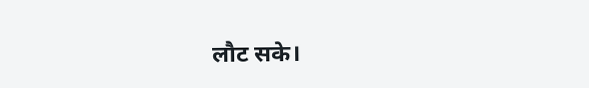लौट सके।